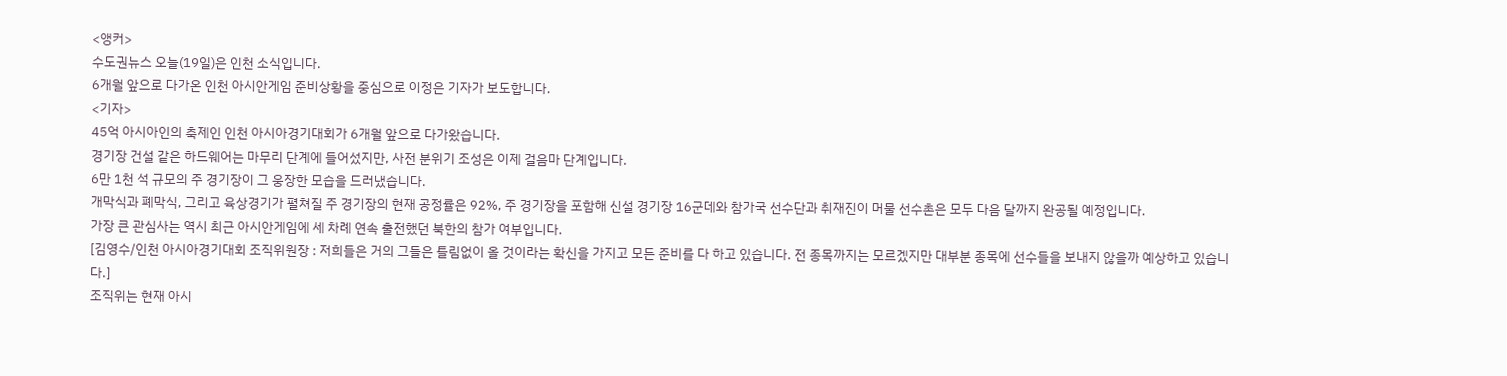<앵커>
수도권뉴스 오늘(19일)은 인천 소식입니다.
6개월 앞으로 다가온 인천 아시안게임 준비상황을 중심으로 이정은 기자가 보도합니다.
<기자>
45억 아시아인의 축제인 인천 아시아경기대회가 6개월 앞으로 다가왔습니다.
경기장 건설 같은 하드웨어는 마무리 단계에 들어섰지만, 사전 분위기 조성은 이제 걸음마 단계입니다.
6만 1천 석 규모의 주 경기장이 그 웅장한 모습을 드러냈습니다.
개막식과 폐막식, 그리고 육상경기가 펼쳐질 주 경기장의 현재 공정률은 92%, 주 경기장을 포함해 신설 경기장 16군데와 참가국 선수단과 취재진이 머물 선수촌은 모두 다음 달까지 완공될 예정입니다.
가장 큰 관심사는 역시 최근 아시안게임에 세 차례 연속 출전했던 북한의 참가 여부입니다.
[김영수/인천 아시아경기대회 조직위원장 : 저희들은 거의 그들은 틀림없이 올 것이라는 확신을 가지고 모든 준비를 다 하고 있습니다. 전 종목까지는 모르겠지만 대부분 종목에 선수들을 보내지 않을까 예상하고 있습니다.]
조직위는 현재 아시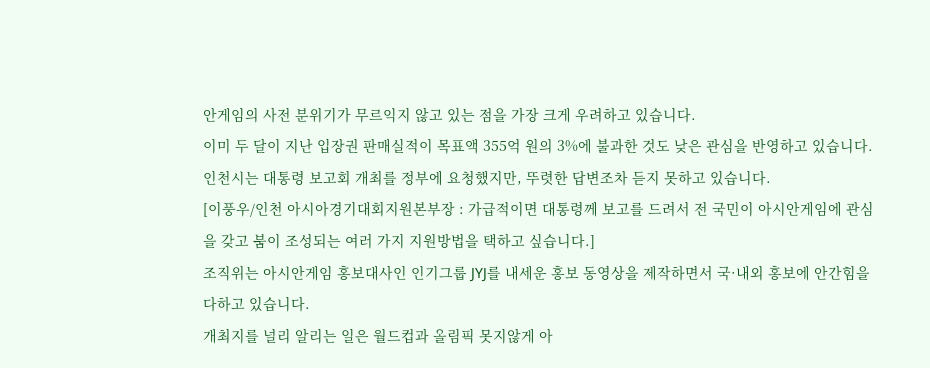안게임의 사전 분위기가 무르익지 않고 있는 점을 가장 크게 우려하고 있습니다.
이미 두 달이 지난 입장권 판매실적이 목표액 355억 원의 3%에 불과한 것도 낮은 관심을 반영하고 있습니다.
인천시는 대통령 보고회 개최를 정부에 요청했지만, 뚜렷한 답변조차 듣지 못하고 있습니다.
[이풍우/인천 아시아경기대회지원본부장 : 가급적이면 대통령께 보고를 드려서 전 국민이 아시안게임에 관심을 갖고 붐이 조성되는 여러 가지 지원방법을 택하고 싶습니다.]
조직위는 아시안게임 홍보대사인 인기그룹 JYJ를 내세운 홍보 동영상을 제작하면서 국·내외 홍보에 안간힘을 다하고 있습니다.
개최지를 널리 알리는 일은 월드컵과 올림픽 못지않게 아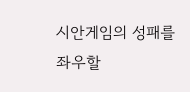시안게임의 성패를 좌우할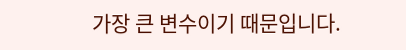가장 큰 변수이기 때문입니다.